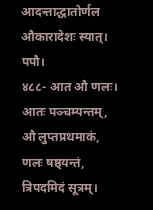आदन्ताद्धातोर्णल औकारादेशः स्यात्। पपौ।
४८८- आत औ णलः। आतः पञ्चम्यन्तम्, औ लुप्तप्रथमाकं, णलः षष्ठ्यन्तं, त्रिपदमिदं सूत्रम्।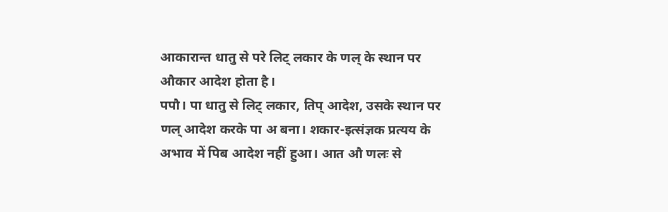आकारान्त धातु से परे लिट् लकार के णल् के स्थान पर औकार आदेश होता है।
पपौ। पा धातु से लिट् लकार, तिप् आदेश, उसके स्थान पर णल् आदेश करके पा अ बना। शकार-इत्संज्ञक प्रत्यय के अभाव में पिब आदेश नहीं हुआ। आत औ णलः से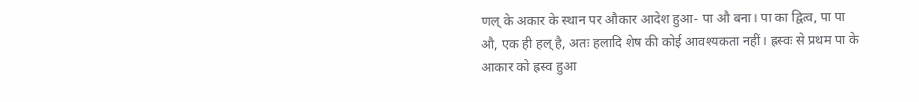णल् के अकार के स्थान पर औकार आदेश हुआ- पा औ बना। पा का द्वित्व, पा पा औ, एक ही हल् है, अतः हलादि शेष की कोई आवश्यकता नहीं। ह्रस्वः से प्रथम पा के आकार को ह्रस्व हुआ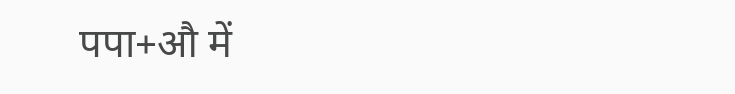पपा+औ में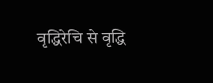वृद्धिरेचि से वृद्धि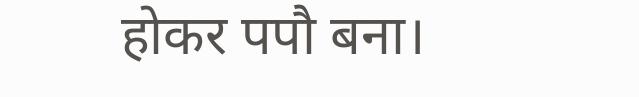होकर पपौ बना।